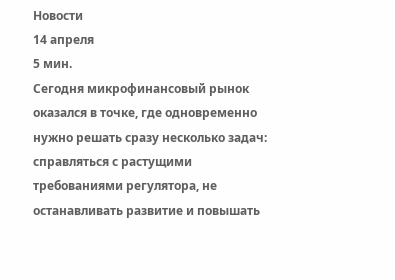Новости
14 апреля
5 мин.
Сегодня микрофинансовый рынок оказался в точке, где одновременно нужно решать сразу несколько задач: справляться с растущими требованиями регулятора, не останавливать развитие и повышать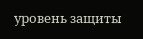уровень защиты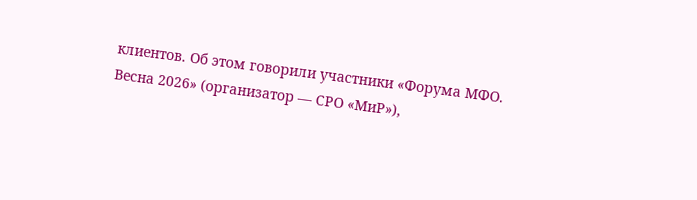клиентов. Об этом говорили участники «Форума МФО. Весна 2026» (организатор — СРО «МиР»),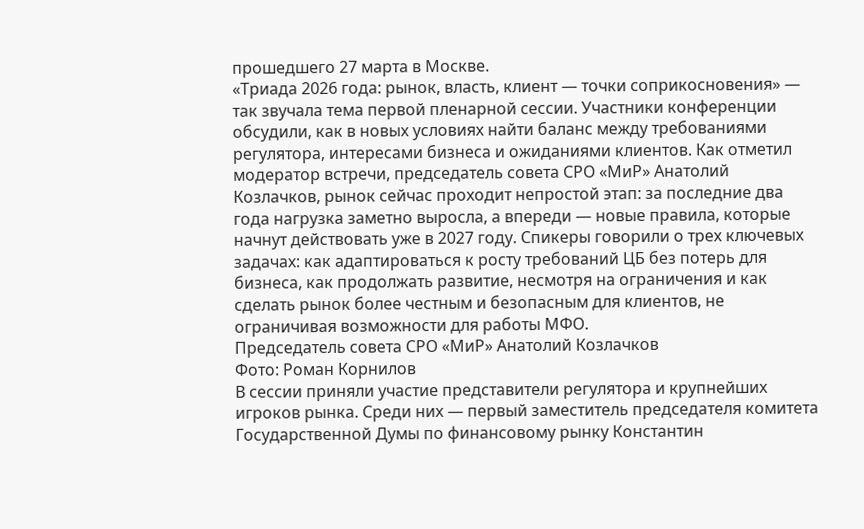прошедшего 27 марта в Москве.
«Триада 2026 года: рынок, власть, клиент — точки соприкосновения» — так звучала тема первой пленарной сессии. Участники конференции обсудили, как в новых условиях найти баланс между требованиями регулятора, интересами бизнеса и ожиданиями клиентов. Как отметил модератор встречи, председатель совета СРО «МиР» Анатолий Козлачков, рынок сейчас проходит непростой этап: за последние два года нагрузка заметно выросла, а впереди — новые правила, которые начнут действовать уже в 2027 году. Спикеры говорили о трех ключевых задачах: как адаптироваться к росту требований ЦБ без потерь для бизнеса, как продолжать развитие, несмотря на ограничения и как сделать рынок более честным и безопасным для клиентов, не ограничивая возможности для работы МФО.
Председатель совета СРО «МиР» Анатолий Козлачков
Фото: Роман Корнилов
В сессии приняли участие представители регулятора и крупнейших игроков рынка. Среди них — первый заместитель председателя комитета Государственной Думы по финансовому рынку Константин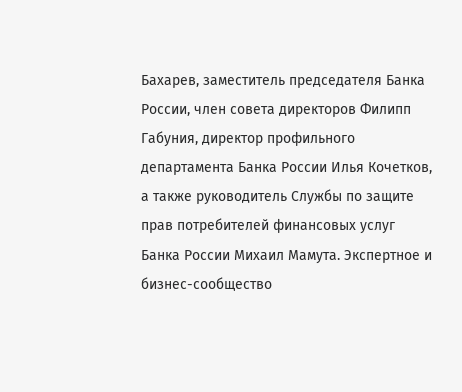Бахарев, заместитель председателя Банка России, член совета директоров Филипп Габуния, директор профильного департамента Банка России Илья Кочетков, а также руководитель Службы по защите прав потребителей финансовых услуг Банка России Михаил Мамута. Экспертное и бизнес-сообщество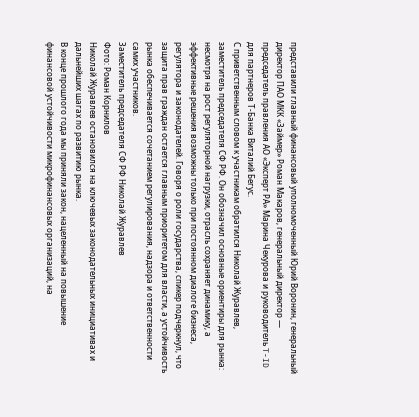представили главный финансовый уполномоченный Юрий Воронин, генеральный директор ПАО МКК «Займер» Роман Макаров, генеральный директор — председатель правления АО «Эксперт РА» Марина Чекурова и руководитель T-ID для партнеров Т-Банка Виталий Бегус.
С приветственным словом к участникам обратился Николай Журавлев, заместитель председателя СФ РФ. Он обозначил основные ориентиры для рынка: несмотря на рост регуляторной нагрузки, отрасль сохраняет динамику, а эффективные решения возможны только при постоянном диалоге бизнеса, регулятора и законодателей. Говоря о роли государства, спикер подчеркнул, что защита прав граждан остается главным приоритетом для власти, а устойчивость рынка обеспечивается сочетанием регулирования, надзора и ответственности самих участников.
Заместитель председателя СФ РФ Николай Журавлев
Фото: Роман Корнилов
Николай Журавлев остановился на ключевых законодательных инициативах и дальнейших шагах по развитию рынка.
В конце прошлого года мы приняли закон, нацеленный на повышение финансовой устойчивости микрофинансовых организаций, на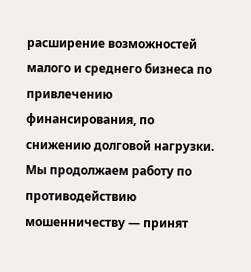расширение возможностей малого и среднего бизнеса по привлечению финансирования, по снижению долговой нагрузки. Мы продолжаем работу по противодействию мошенничеству — принят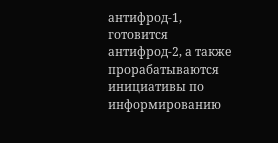антифрод-1, готовится антифрод-2, а также прорабатываются инициативы по информированию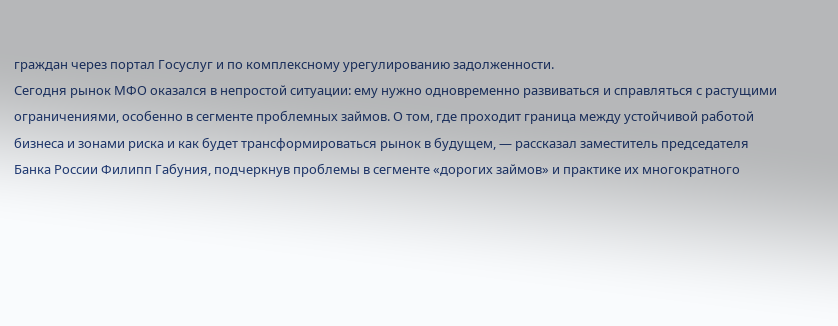граждан через портал Госуслуг и по комплексному урегулированию задолженности.
Сегодня рынок МФО оказался в непростой ситуации: ему нужно одновременно развиваться и справляться с растущими ограничениями, особенно в сегменте проблемных займов. О том, где проходит граница между устойчивой работой бизнеса и зонами риска и как будет трансформироваться рынок в будущем, — рассказал заместитель председателя Банка России Филипп Габуния, подчеркнув проблемы в сегменте «дорогих займов» и практике их многократного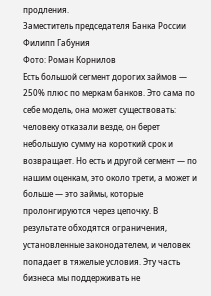продления.
Заместитель председателя Банка России Филипп Габуния
Фото: Роман Корнилов
Есть большой сегмент дорогих займов — 250% плюс по меркам банков. Это сама по себе модель, она может существовать: человеку отказали везде, он берет небольшую сумму на короткий срок и возвращает. Но есть и другой сегмент — по нашим оценкам, это около трети, а может и больше — это займы, которые пролонгируются через цепочку. В результате обходятся ограничения, установленные законодателем, и человек попадает в тяжелые условия. Эту часть бизнеса мы поддерживать не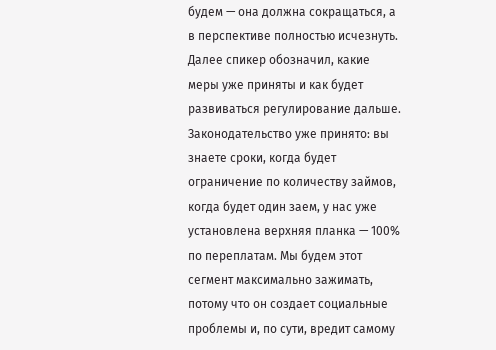будем — она должна сокращаться, а в перспективе полностью исчезнуть.
Далее спикер обозначил, какие меры уже приняты и как будет развиваться регулирование дальше.
Законодательство уже принято: вы знаете сроки, когда будет ограничение по количеству займов, когда будет один заем, у нас уже установлена верхняя планка — 100% по переплатам. Мы будем этот сегмент максимально зажимать, потому что он создает социальные проблемы и, по сути, вредит самому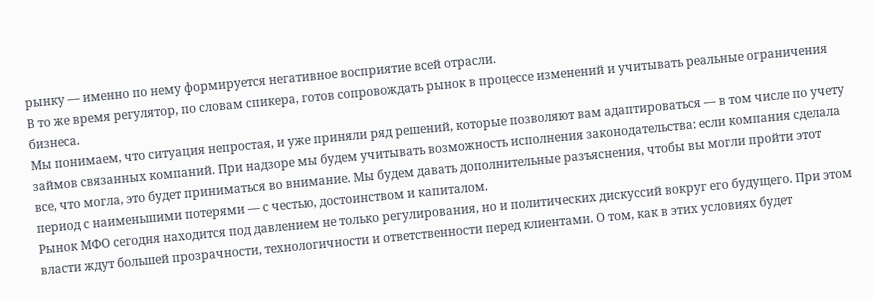рынку — именно по нему формируется негативное восприятие всей отрасли.
В то же время регулятор, по словам спикера, готов сопровождать рынок в процессе изменений и учитывать реальные ограничения бизнеса.
Мы понимаем, что ситуация непростая, и уже приняли ряд решений, которые позволяют вам адаптироваться — в том числе по учету займов связанных компаний. При надзоре мы будем учитывать возможность исполнения законодательства: если компания сделала все, что могла, это будет приниматься во внимание. Мы будем давать дополнительные разъяснения, чтобы вы могли пройти этот период с наименьшими потерями — с честью, достоинством и капиталом.
Рынок МФО сегодня находится под давлением не только регулирования, но и политических дискуссий вокруг его будущего. При этом власти ждут большей прозрачности, технологичности и ответственности перед клиентами. О том, как в этих условиях будет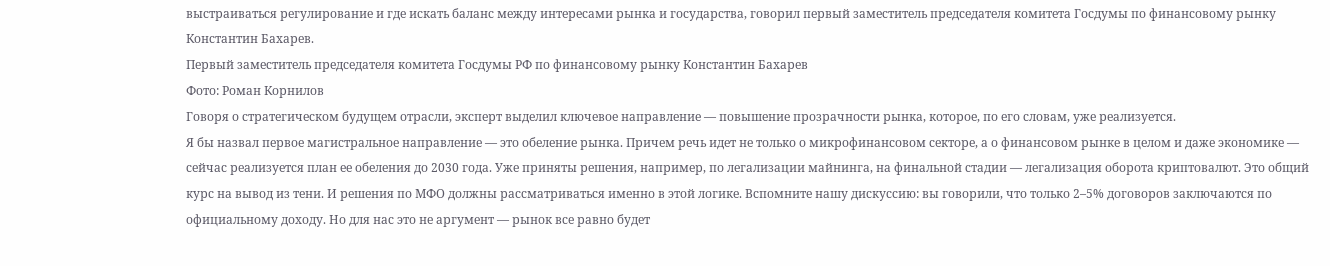выстраиваться регулирование и где искать баланс между интересами рынка и государства, говорил первый заместитель председателя комитета Госдумы по финансовому рынку Константин Бахарев.
Первый заместитель председателя комитета Госдумы РФ по финансовому рынку Константин Бахарев
Фото: Роман Корнилов
Говоря о стратегическом будущем отрасли, эксперт выделил ключевое направление — повышение прозрачности рынка, которое, по его словам, уже реализуется.
Я бы назвал первое магистральное направление — это обеление рынка. Причем речь идет не только о микрофинансовом секторе, а о финансовом рынке в целом и даже экономике — сейчас реализуется план ее обеления до 2030 года. Уже приняты решения, например, по легализации майнинга, на финальной стадии — легализация оборота криптовалют. Это общий курс на вывод из тени. И решения по МФО должны рассматриваться именно в этой логике. Вспомните нашу дискуссию: вы говорили, что только 2–5% договоров заключаются по официальному доходу. Но для нас это не аргумент — рынок все равно будет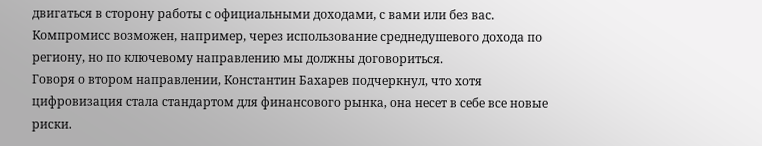двигаться в сторону работы с официальными доходами, с вами или без вас. Компромисс возможен, например, через использование среднедушевого дохода по региону, но по ключевому направлению мы должны договориться.
Говоря о втором направлении, Константин Бахарев подчеркнул, что хотя цифровизация стала стандартом для финансового рынка, она несет в себе все новые риски.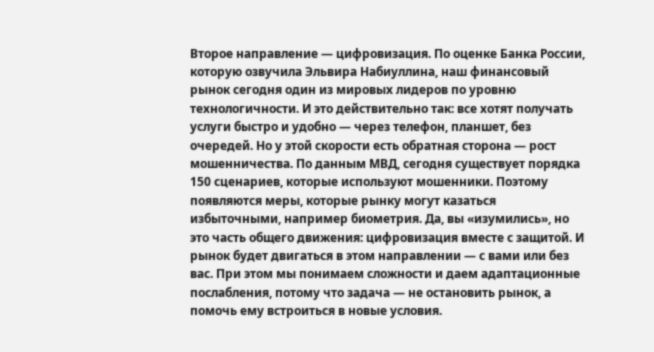Второе направление — цифровизация. По оценке Банка России, которую озвучила Эльвира Набиуллина, наш финансовый рынок сегодня один из мировых лидеров по уровню технологичности. И это действительно так: все хотят получать услуги быстро и удобно — через телефон, планшет, без очередей. Но у этой скорости есть обратная сторона — рост мошенничества. По данным МВД, сегодня существует порядка 150 сценариев, которые используют мошенники. Поэтому появляются меры, которые рынку могут казаться избыточными, например биометрия. Да, вы «изумились», но это часть общего движения: цифровизация вместе с защитой. И рынок будет двигаться в этом направлении — с вами или без вас. При этом мы понимаем сложности и даем адаптационные послабления, потому что задача — не остановить рынок, а помочь ему встроиться в новые условия.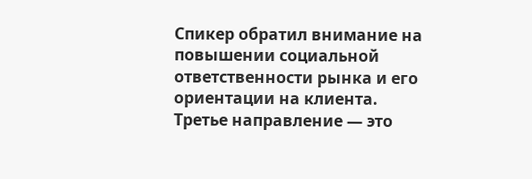Спикер обратил внимание на повышении социальной ответственности рынка и его ориентации на клиента.
Третье направление — это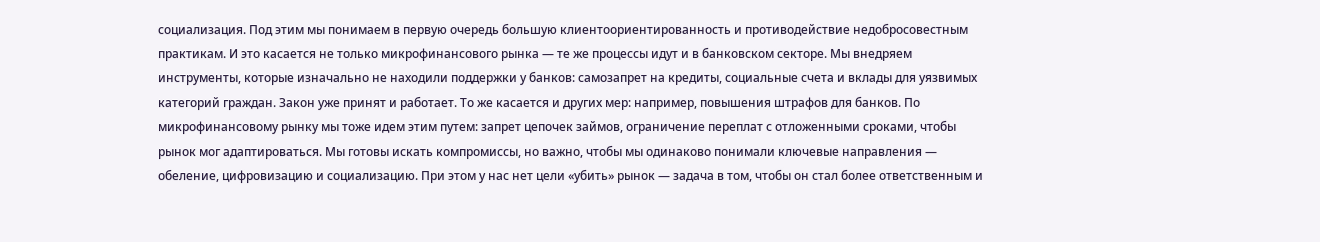социализация. Под этим мы понимаем в первую очередь большую клиентоориентированность и противодействие недобросовестным практикам. И это касается не только микрофинансового рынка — те же процессы идут и в банковском секторе. Мы внедряем инструменты, которые изначально не находили поддержки у банков: самозапрет на кредиты, социальные счета и вклады для уязвимых категорий граждан. Закон уже принят и работает. То же касается и других мер: например, повышения штрафов для банков. По микрофинансовому рынку мы тоже идем этим путем: запрет цепочек займов, ограничение переплат с отложенными сроками, чтобы рынок мог адаптироваться. Мы готовы искать компромиссы, но важно, чтобы мы одинаково понимали ключевые направления — обеление, цифровизацию и социализацию. При этом у нас нет цели «убить» рынок — задача в том, чтобы он стал более ответственным и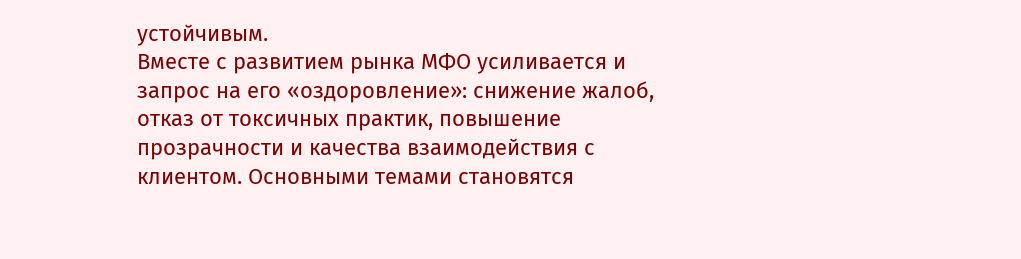устойчивым.
Вместе с развитием рынка МФО усиливается и запрос на его «оздоровление»: снижение жалоб, отказ от токсичных практик, повышение прозрачности и качества взаимодействия с клиентом. Основными темами становятся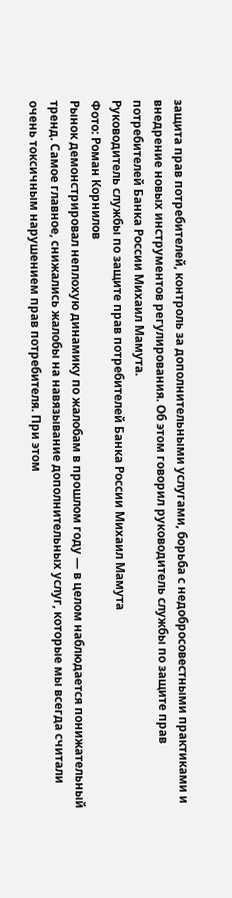защита прав потребителей, контроль за дополнительными услугами, борьба с недобросовестными практиками и внедрение новых инструментов регулирования. Об этом говорил руководитель службы по защите прав потребителей Банка России Михаил Мамута.
Руководитель службы по защите прав потребителей Банка России Михаил Мамута
Фото: Роман Корнилов
Рынок демонстрировал неплохую динамику по жалобам в прошлом году — в целом наблюдается понижательный тренд. Самое главное, снижались жалобы на навязывание дополнительных услуг, которые мы всегда считали очень токсичным нарушением прав потребителя. При этом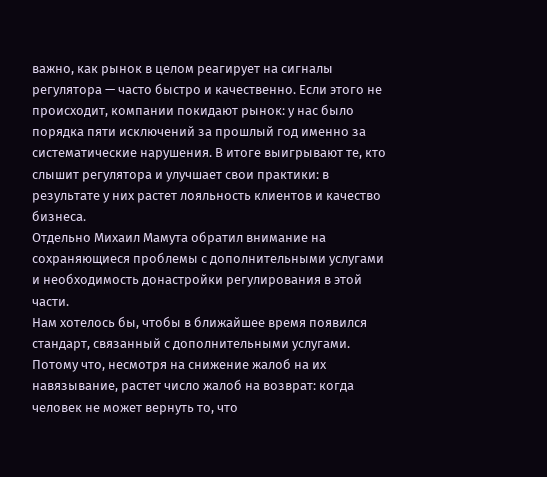важно, как рынок в целом реагирует на сигналы регулятора — часто быстро и качественно. Если этого не происходит, компании покидают рынок: у нас было порядка пяти исключений за прошлый год именно за систематические нарушения. В итоге выигрывают те, кто слышит регулятора и улучшает свои практики: в результате у них растет лояльность клиентов и качество бизнеса.
Отдельно Михаил Мамута обратил внимание на сохраняющиеся проблемы с дополнительными услугами и необходимость донастройки регулирования в этой части.
Нам хотелось бы, чтобы в ближайшее время появился стандарт, связанный с дополнительными услугами. Потому что, несмотря на снижение жалоб на их навязывание, растет число жалоб на возврат: когда человек не может вернуть то, что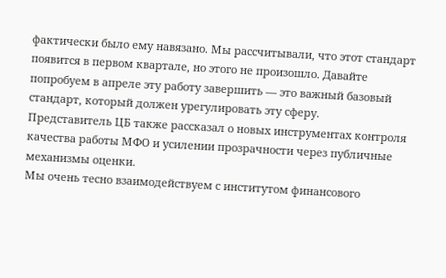фактически было ему навязано. Мы рассчитывали, что этот стандарт появится в первом квартале, но этого не произошло. Давайте попробуем в апреле эту работу завершить — это важный базовый стандарт, который должен урегулировать эту сферу.
Представитель ЦБ также рассказал о новых инструментах контроля качества работы МФО и усилении прозрачности через публичные механизмы оценки.
Мы очень тесно взаимодействуем с институтом финансового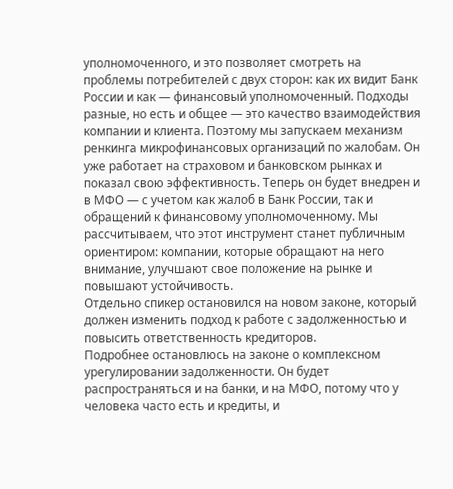уполномоченного, и это позволяет смотреть на проблемы потребителей с двух сторон: как их видит Банк России и как — финансовый уполномоченный. Подходы разные, но есть и общее — это качество взаимодействия компании и клиента. Поэтому мы запускаем механизм ренкинга микрофинансовых организаций по жалобам. Он уже работает на страховом и банковском рынках и показал свою эффективность. Теперь он будет внедрен и в МФО — с учетом как жалоб в Банк России, так и обращений к финансовому уполномоченному. Мы рассчитываем, что этот инструмент станет публичным ориентиром: компании, которые обращают на него внимание, улучшают свое положение на рынке и повышают устойчивость.
Отдельно спикер остановился на новом законе, который должен изменить подход к работе с задолженностью и повысить ответственность кредиторов.
Подробнее остановлюсь на законе о комплексном урегулировании задолженности. Он будет распространяться и на банки, и на МФО, потому что у человека часто есть и кредиты, и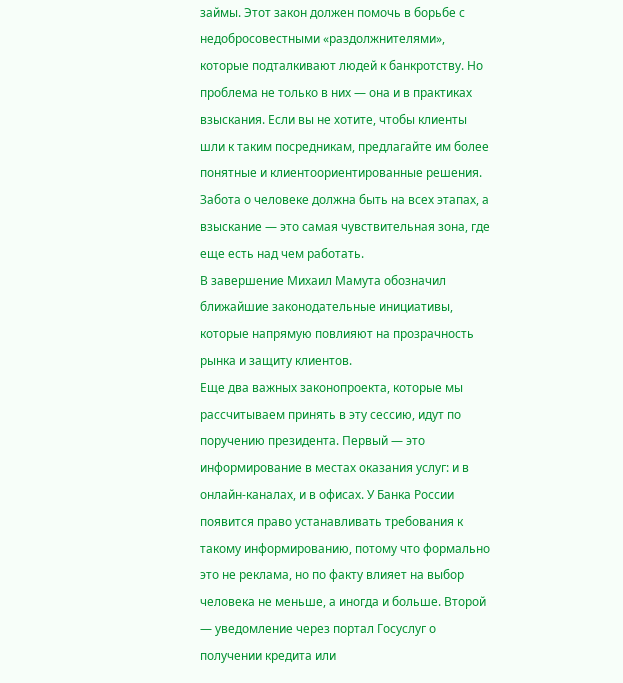займы. Этот закон должен помочь в борьбе с недобросовестными «раздолжнителями», которые подталкивают людей к банкротству. Но проблема не только в них — она и в практиках взыскания. Если вы не хотите, чтобы клиенты шли к таким посредникам, предлагайте им более понятные и клиентоориентированные решения. Забота о человеке должна быть на всех этапах, а взыскание — это самая чувствительная зона, где еще есть над чем работать.
В завершение Михаил Мамута обозначил ближайшие законодательные инициативы, которые напрямую повлияют на прозрачность рынка и защиту клиентов.
Еще два важных законопроекта, которые мы рассчитываем принять в эту сессию, идут по поручению президента. Первый — это информирование в местах оказания услуг: и в онлайн-каналах, и в офисах. У Банка России появится право устанавливать требования к такому информированию, потому что формально это не реклама, но по факту влияет на выбор человека не меньше, а иногда и больше. Второй — уведомление через портал Госуслуг о получении кредита или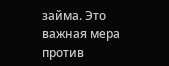займа. Это важная мера против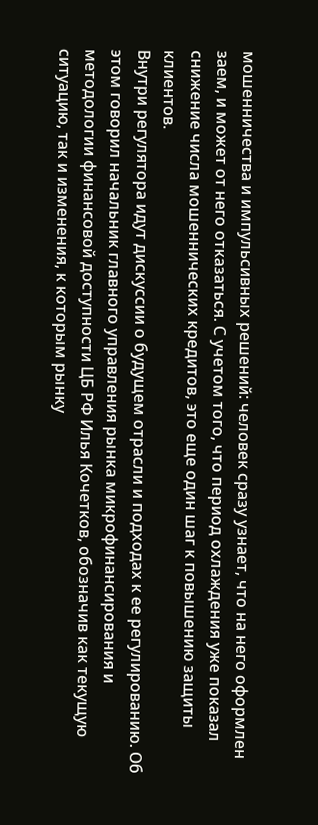мошенничества и импульсивных решений: человек сразу узнает, что на него оформлен заем, и может от него отказаться. С учетом того, что период охлаждения уже показал снижение числа мошеннических кредитов, это еще один шаг к повышению защиты клиентов.
Внутри регулятора идут дискуссии о будущем отрасли и подходах к ее регулированию. Об этом говорил начальник главного управления рынка микрофинансирования и методологии финансовой доступности ЦБ РФ Илья Кочетков, обозначив как текущую ситуацию, так и изменения, к которым рынку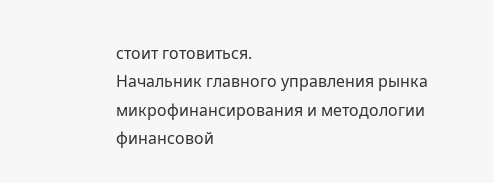стоит готовиться.
Начальник главного управления рынка микрофинансирования и методологии финансовой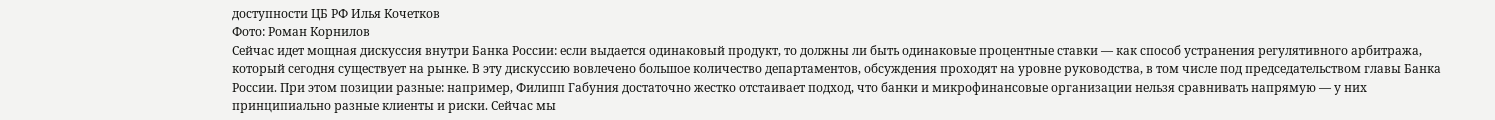доступности ЦБ РФ Илья Кочетков
Фото: Роман Корнилов
Сейчас идет мощная дискуссия внутри Банка России: если выдается одинаковый продукт, то должны ли быть одинаковые процентные ставки — как способ устранения регулятивного арбитража, который сегодня существует на рынке. В эту дискуссию вовлечено большое количество департаментов, обсуждения проходят на уровне руководства, в том числе под председательством главы Банка России. При этом позиции разные: например, Филипп Габуния достаточно жестко отстаивает подход, что банки и микрофинансовые организации нельзя сравнивать напрямую — у них принципиально разные клиенты и риски. Сейчас мы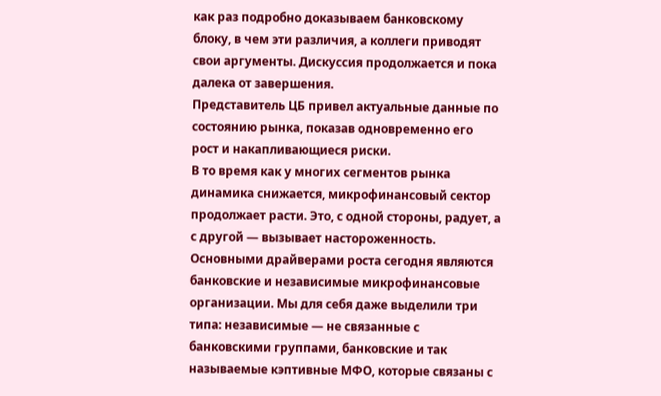как раз подробно доказываем банковскому блоку, в чем эти различия, а коллеги приводят свои аргументы. Дискуссия продолжается и пока далека от завершения.
Представитель ЦБ привел актуальные данные по состоянию рынка, показав одновременно его рост и накапливающиеся риски.
В то время как у многих сегментов рынка динамика снижается, микрофинансовый сектор продолжает расти. Это, с одной стороны, радует, а с другой — вызывает настороженность. Основными драйверами роста сегодня являются банковские и независимые микрофинансовые организации. Мы для себя даже выделили три типа: независимые — не связанные с банковскими группами, банковские и так называемые кэптивные МФО, которые связаны с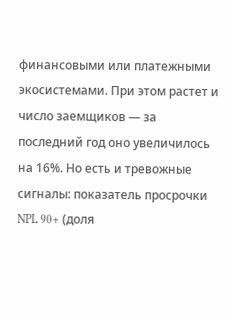финансовыми или платежными экосистемами. При этом растет и число заемщиков — за последний год оно увеличилось на 16%. Но есть и тревожные сигналы: показатель просрочки NPL 90+ (доля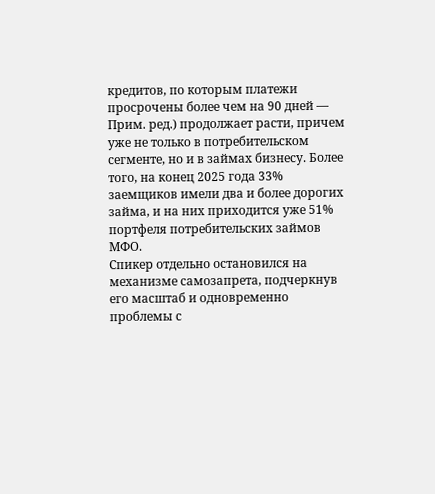кредитов, по которым платежи просрочены более чем на 90 дней — Прим. ред.) продолжает расти, причем уже не только в потребительском сегменте, но и в займах бизнесу. Более того, на конец 2025 года 33% заемщиков имели два и более дорогих займа, и на них приходится уже 51% портфеля потребительских займов МФО.
Спикер отдельно остановился на механизме самозапрета, подчеркнув его масштаб и одновременно проблемы с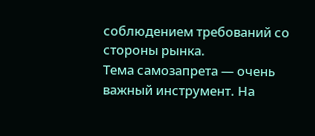соблюдением требований со стороны рынка.
Тема самозапрета — очень важный инструмент. На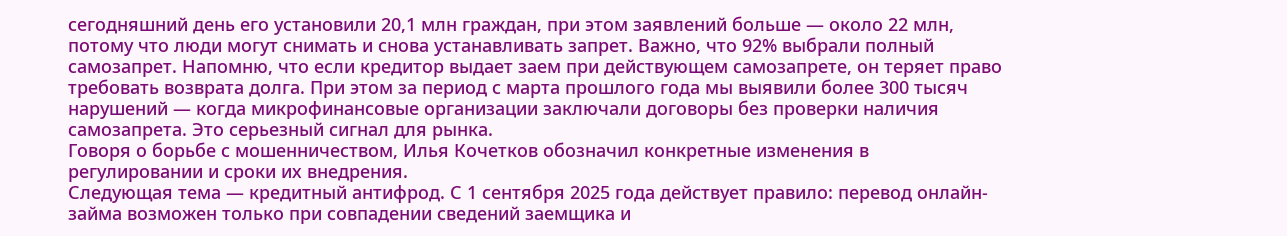сегодняшний день его установили 20,1 млн граждан, при этом заявлений больше — около 22 млн, потому что люди могут снимать и снова устанавливать запрет. Важно, что 92% выбрали полный самозапрет. Напомню, что если кредитор выдает заем при действующем самозапрете, он теряет право требовать возврата долга. При этом за период с марта прошлого года мы выявили более 300 тысяч нарушений — когда микрофинансовые организации заключали договоры без проверки наличия самозапрета. Это серьезный сигнал для рынка.
Говоря о борьбе с мошенничеством, Илья Кочетков обозначил конкретные изменения в регулировании и сроки их внедрения.
Следующая тема — кредитный антифрод. С 1 сентября 2025 года действует правило: перевод онлайн-займа возможен только при совпадении сведений заемщика и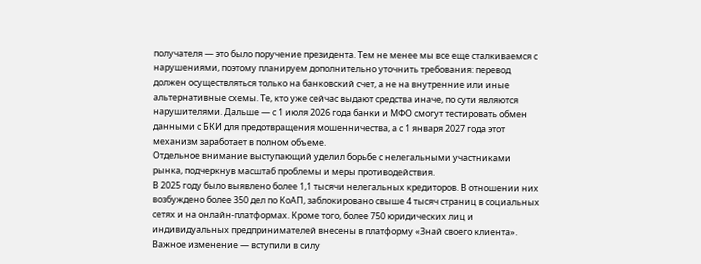получателя — это было поручение президента. Тем не менее мы все еще сталкиваемся с нарушениями, поэтому планируем дополнительно уточнить требования: перевод должен осуществляться только на банковский счет, а не на внутренние или иные альтернативные схемы. Те, кто уже сейчас выдают средства иначе, по сути являются нарушителями. Дальше — с 1 июля 2026 года банки и МФО смогут тестировать обмен данными с БКИ для предотвращения мошенничества, а с 1 января 2027 года этот механизм заработает в полном объеме.
Отдельное внимание выступающий уделил борьбе с нелегальными участниками рынка, подчеркнув масштаб проблемы и меры противодействия.
В 2025 году было выявлено более 1,1 тысячи нелегальных кредиторов. В отношении них возбуждено более 350 дел по КоАП, заблокировано свыше 4 тысяч страниц в социальных сетях и на онлайн-платформах. Кроме того, более 750 юридических лиц и индивидуальных предпринимателей внесены в платформу «Знай своего клиента». Важное изменение — вступили в силу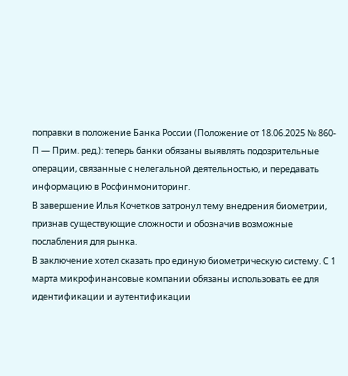поправки в положение Банка России (Положение от 18.06.2025 № 860-П — Прим. ред.): теперь банки обязаны выявлять подозрительные операции, связанные с нелегальной деятельностью, и передавать информацию в Росфинмониторинг.
В завершение Илья Кочетков затронул тему внедрения биометрии, признав существующие сложности и обозначив возможные послабления для рынка.
В заключение хотел сказать про единую биометрическую систему. С 1 марта микрофинансовые компании обязаны использовать ее для идентификации и аутентификации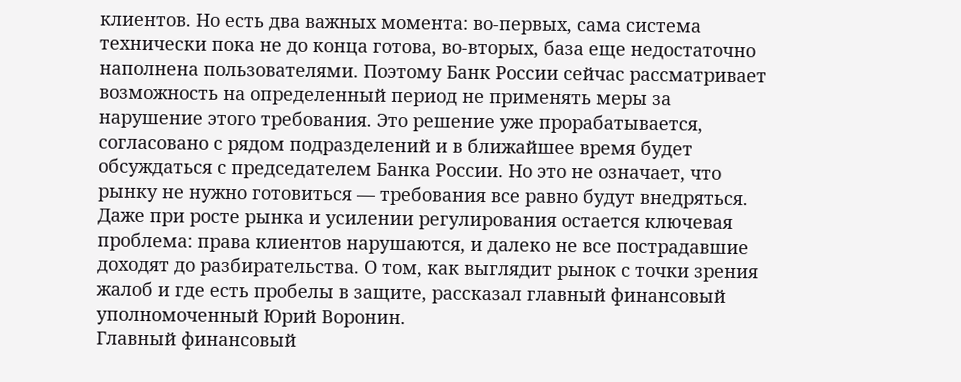клиентов. Но есть два важных момента: во-первых, сама система технически пока не до конца готова, во-вторых, база еще недостаточно наполнена пользователями. Поэтому Банк России сейчас рассматривает возможность на определенный период не применять меры за нарушение этого требования. Это решение уже прорабатывается, согласовано с рядом подразделений и в ближайшее время будет обсуждаться с председателем Банка России. Но это не означает, что рынку не нужно готовиться — требования все равно будут внедряться.
Даже при росте рынка и усилении регулирования остается ключевая проблема: права клиентов нарушаются, и далеко не все пострадавшие доходят до разбирательства. О том, как выглядит рынок с точки зрения жалоб и где есть пробелы в защите, рассказал главный финансовый уполномоченный Юрий Воронин.
Главный финансовый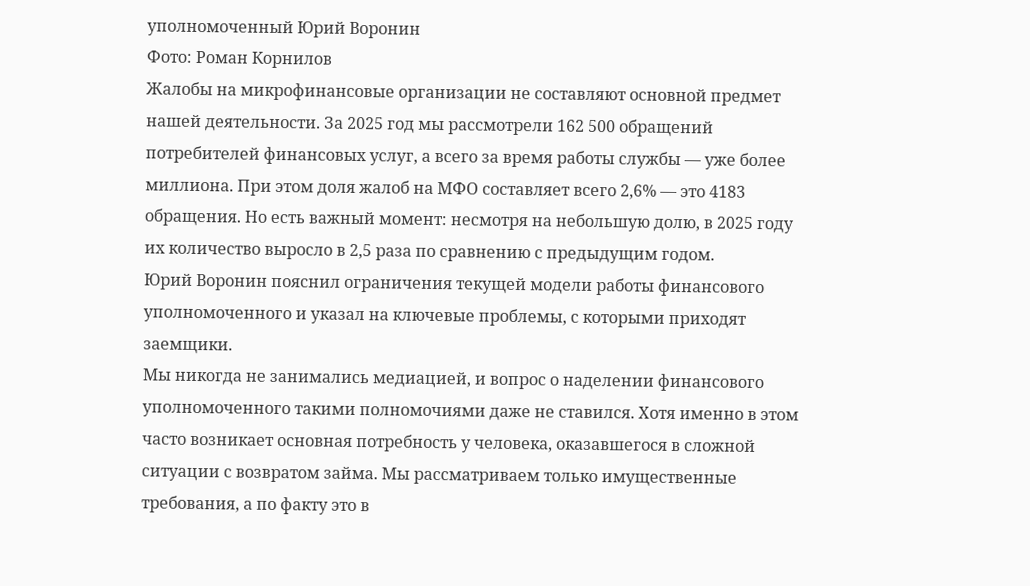уполномоченный Юрий Воронин
Фото: Роман Корнилов
Жалобы на микрофинансовые организации не составляют основной предмет нашей деятельности. За 2025 год мы рассмотрели 162 500 обращений потребителей финансовых услуг, а всего за время работы службы — уже более миллиона. При этом доля жалоб на МФО составляет всего 2,6% — это 4183 обращения. Но есть важный момент: несмотря на небольшую долю, в 2025 году их количество выросло в 2,5 раза по сравнению с предыдущим годом.
Юрий Воронин пояснил ограничения текущей модели работы финансового уполномоченного и указал на ключевые проблемы, с которыми приходят заемщики.
Мы никогда не занимались медиацией, и вопрос о наделении финансового уполномоченного такими полномочиями даже не ставился. Хотя именно в этом часто возникает основная потребность у человека, оказавшегося в сложной ситуации с возвратом займа. Мы рассматриваем только имущественные требования, а по факту это в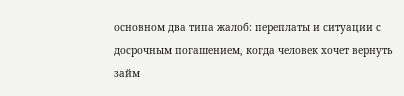основном два типа жалоб: переплаты и ситуации с досрочным погашением, когда человек хочет вернуть займ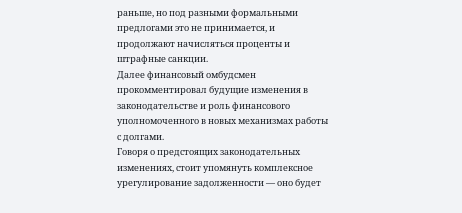раньше, но под разными формальными предлогами это не принимается, и продолжают начисляться проценты и штрафные санкции.
Далее финансовый омбудсмен прокомментировал будущие изменения в законодательстве и роль финансового уполномоченного в новых механизмах работы с долгами.
Говоря о предстоящих законодательных изменениях, стоит упомянуть комплексное урегулирование задолженности — оно будет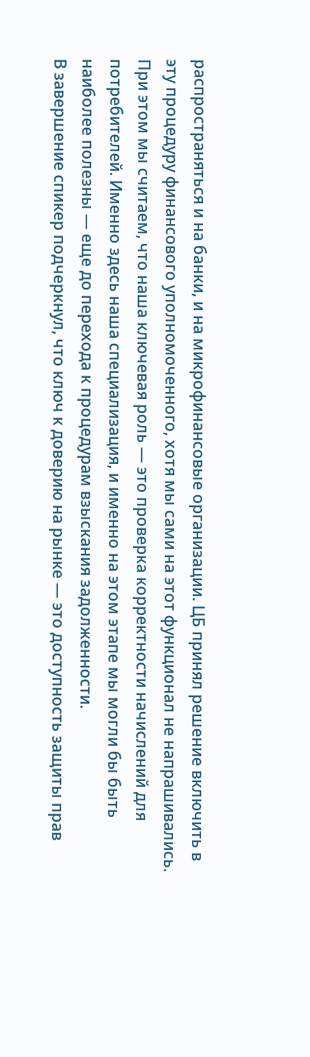распространяться и на банки, и на микрофинансовые организации. ЦБ принял решение включить в эту процедуру финансового уполномоченного, хотя мы сами на этот функционал не напрашивались. При этом мы считаем, что наша ключевая роль — это проверка корректности начислений для потребителей. Именно здесь наша специализация, и именно на этом этапе мы могли бы быть наиболее полезны — еще до перехода к процедурам взыскания задолженности.
В завершение спикер подчеркнул, что ключ к доверию на рынке — это доступность защиты прав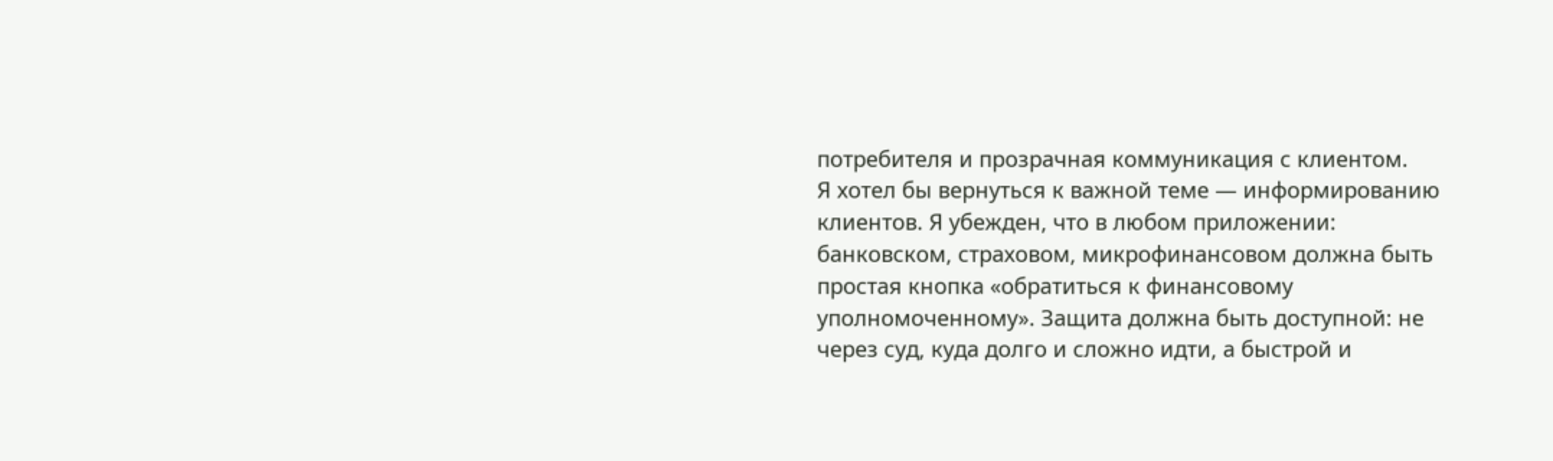потребителя и прозрачная коммуникация с клиентом.
Я хотел бы вернуться к важной теме — информированию клиентов. Я убежден, что в любом приложении: банковском, страховом, микрофинансовом должна быть простая кнопка «обратиться к финансовому уполномоченному». Защита должна быть доступной: не через суд, куда долго и сложно идти, а быстрой и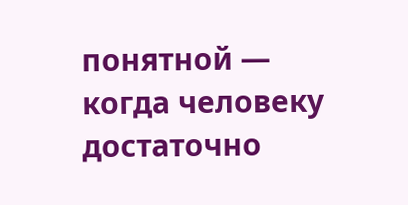понятной — когда человеку достаточно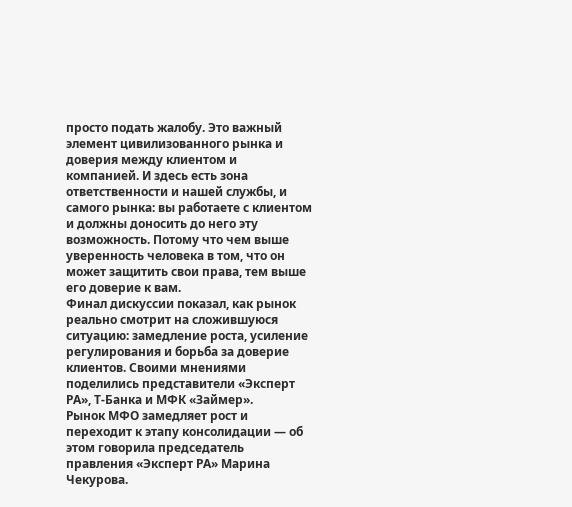просто подать жалобу. Это важный элемент цивилизованного рынка и доверия между клиентом и компанией. И здесь есть зона ответственности и нашей службы, и самого рынка: вы работаете с клиентом и должны доносить до него эту возможность. Потому что чем выше уверенность человека в том, что он может защитить свои права, тем выше его доверие к вам.
Финал дискуссии показал, как рынок реально смотрит на сложившуюся ситуацию: замедление роста, усиление регулирования и борьба за доверие клиентов. Своими мнениями поделились представители «Эксперт РА», Т-Банка и МФК «Займер».
Рынок МФО замедляет рост и переходит к этапу консолидации — об этом говорила председатель правления «Эксперт РА» Марина Чекурова.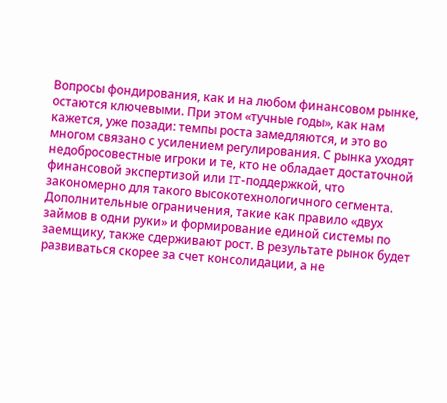Вопросы фондирования, как и на любом финансовом рынке, остаются ключевыми. При этом «тучные годы», как нам кажется, уже позади: темпы роста замедляются, и это во многом связано с усилением регулирования. С рынка уходят недобросовестные игроки и те, кто не обладает достаточной финансовой экспертизой или IT-поддержкой, что закономерно для такого высокотехнологичного сегмента. Дополнительные ограничения, такие как правило «двух займов в одни руки» и формирование единой системы по заемщику, также сдерживают рост. В результате рынок будет развиваться скорее за счет консолидации, а не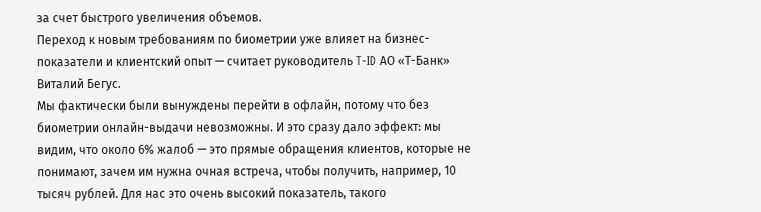за счет быстрого увеличения объемов.
Переход к новым требованиям по биометрии уже влияет на бизнес-показатели и клиентский опыт — считает руководитель T-ID АО «Т-Банк» Виталий Бегус.
Мы фактически были вынуждены перейти в офлайн, потому что без биометрии онлайн-выдачи невозможны. И это сразу дало эффект: мы видим, что около 6% жалоб — это прямые обращения клиентов, которые не понимают, зачем им нужна очная встреча, чтобы получить, например, 10 тысяч рублей. Для нас это очень высокий показатель, такого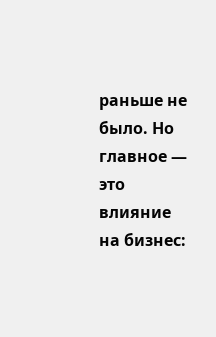раньше не было. Но главное — это влияние на бизнес: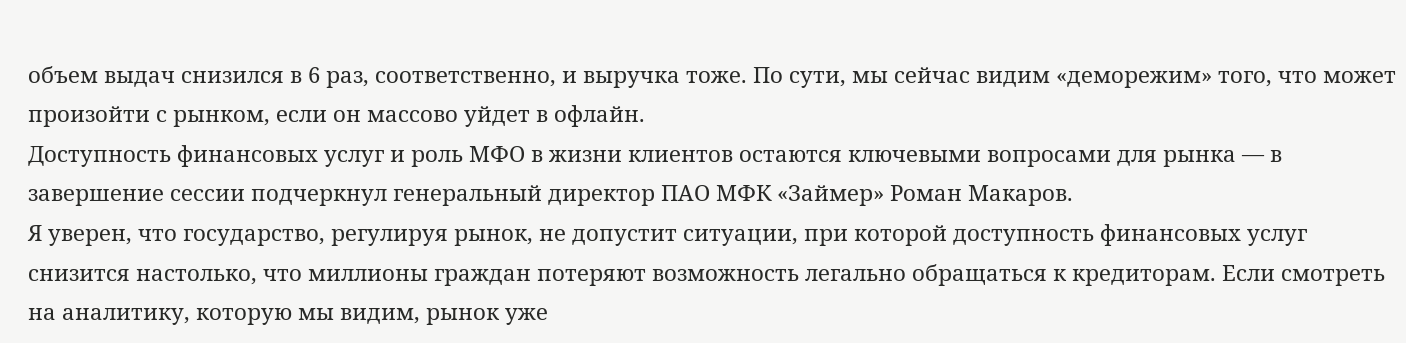объем выдач снизился в 6 раз, соответственно, и выручка тоже. По сути, мы сейчас видим «деморежим» того, что может произойти с рынком, если он массово уйдет в офлайн.
Доступность финансовых услуг и роль МФО в жизни клиентов остаются ключевыми вопросами для рынка — в завершение сессии подчеркнул генеральный директор ПАО МФК «Займер» Роман Макаров.
Я уверен, что государство, регулируя рынок, не допустит ситуации, при которой доступность финансовых услуг снизится настолько, что миллионы граждан потеряют возможность легально обращаться к кредиторам. Если смотреть на аналитику, которую мы видим, рынок уже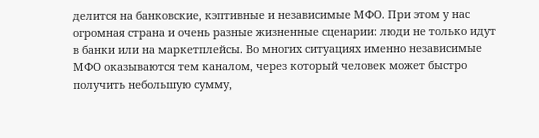делится на банковские, кэптивные и независимые МФО. При этом у нас огромная страна и очень разные жизненные сценарии: люди не только идут в банки или на маркетплейсы. Во многих ситуациях именно независимые МФО оказываются тем каналом, через который человек может быстро получить небольшую сумму,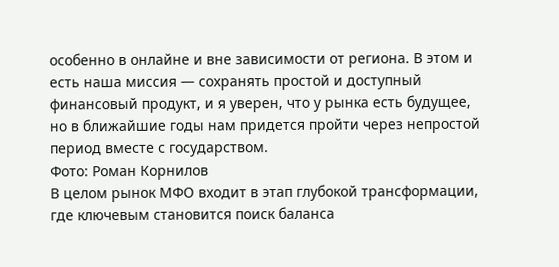особенно в онлайне и вне зависимости от региона. В этом и есть наша миссия — сохранять простой и доступный финансовый продукт, и я уверен, что у рынка есть будущее, но в ближайшие годы нам придется пройти через непростой период вместе с государством.
Фото: Роман Корнилов
В целом рынок МФО входит в этап глубокой трансформации, где ключевым становится поиск баланса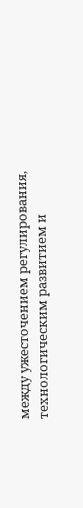между ужесточением регулирования, технологическим развитием и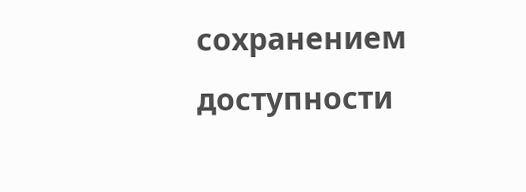сохранением доступности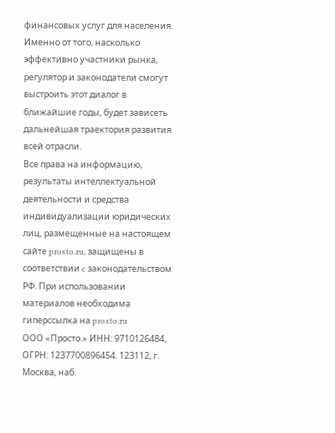финансовых услуг для населения. Именно от того, насколько эффективно участники рынка, регулятор и законодатели смогут выстроить этот диалог в ближайшие годы, будет зависеть дальнейшая траектория развития всей отрасли.
Все права на информацию, результаты интеллектуальной деятельности и средства индивидуализации юридических лиц, размещенные на настоящем сайте prosto.ru, защищены в соответствии c законодательством РФ. При использовании материалов необходима гиперссылка на prosto.ru
ООО «Просто.» ИНН: 9710126484, ОГРН: 1237700896454. 123112, г. Москва, наб.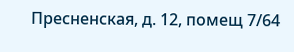Пресненская, д. 12, помещ 7/64